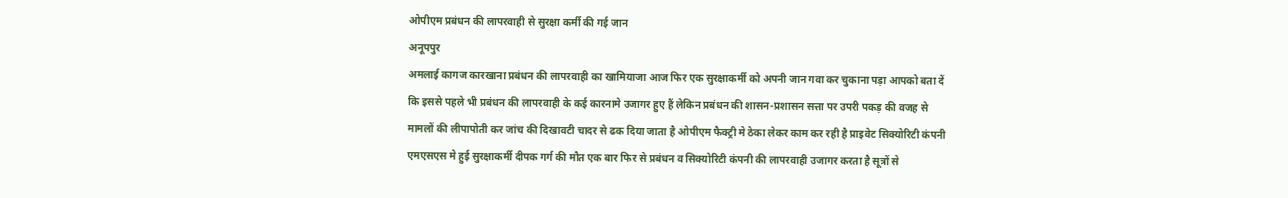ओपीएम प्रबंधन की लापरवाही से सुरक्षा कर्मी की गई जान
अनूपपुर
अमलाई कागज कारखाना प्रबंधन की लापरवाही का खामियाजा आज फिर एक सुरक्षाकर्मी को अपनी जान गवा कर चुकाना पड़ा आपको बता दें कि इससे पहले भी प्रबंधन की लापरवाही के कई कारनामे उजागर हुए हैं लेकिन प्रबंधन की शासन-प्रशासन सत्ता पर उपरी पकड़ की वजह से मामलों की लीपापोती कर जांच की दिखावटी चादर से ढक दिया जाता है ओपीएम फैक्ट्री मे ठेका लेकर काम कर रही है प्राइवेट सिक्योरिटी कंपनी एमएसएस मे हुई सुरक्षाकर्मी दीपक गर्ग की मौत एक बार फिर से प्रबंधन व सिक्योरिटी कंपनी की लापरवाही उजागर करता है सूत्रों से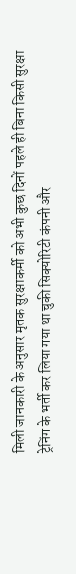मिली जानकारी के अनुसार मृतक सुरक्षाकर्मी को अभी कुछ दिनों पहले ही बिना किसी सुरक्षा ट्रेनिंग के भर्ती कर लिया गया था चुकी सिक्योरिटी कंपनी और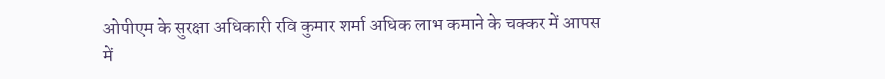ओपीएम के सुरक्षा अधिकारी रवि कुमार शर्मा अधिक लाभ कमाने के चक्कर में आपस में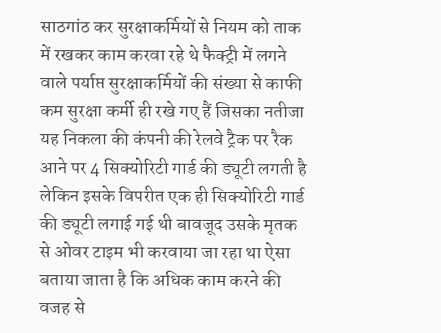साठगांठ कर सुरक्षाकर्मियों से नियम को ताक में रखकर काम करवा रहे थे फैक्ट्री में लगने वाले पर्याप्त सुरक्षाकर्मियों की संख्या से काफी कम सुरक्षा कर्मी ही रखे गए हैं जिसका नतीजा यह निकला की कंपनी की रेलवे ट्रैक पर रैक आने पर 4 सिक्योरिटी गार्ड की ड्यूटी लगती है लेकिन इसके विपरीत एक ही सिक्योरिटी गार्ड की ड्यूटी लगाई गई थी बावजूद उसके मृतक से ओवर टाइम भी करवाया जा रहा था ऐसा बताया जाता है कि अधिक काम करने की वजह से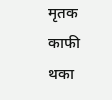मृतक काफी थका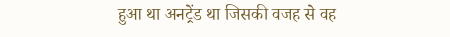हुआ था अनट्रेंड था जिसकी वजह से वह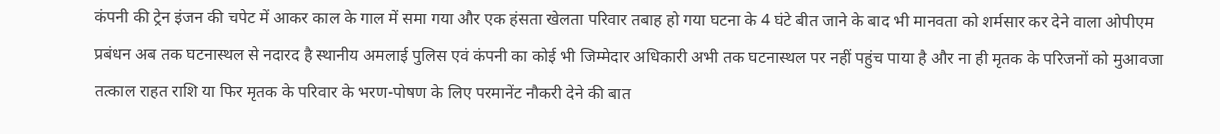कंपनी की ट्रेन इंजन की चपेट में आकर काल के गाल में समा गया और एक हंसता खेलता परिवार तबाह हो गया घटना के 4 घंटे बीत जाने के बाद भी मानवता को शर्मसार कर देने वाला ओपीएम प्रबंधन अब तक घटनास्थल से नदारद है स्थानीय अमलाई पुलिस एवं कंपनी का कोई भी जिम्मेदार अधिकारी अभी तक घटनास्थल पर नहीं पहुंच पाया है और ना ही मृतक के परिजनों को मुआवजा तत्काल राहत राशि या फिर मृतक के परिवार के भरण-पोषण के लिए परमानेंट नौकरी देने की बात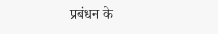प्रबंधन के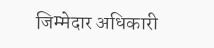जिम्मेदार अधिकारी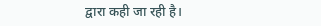द्वारा कही जा रही है।